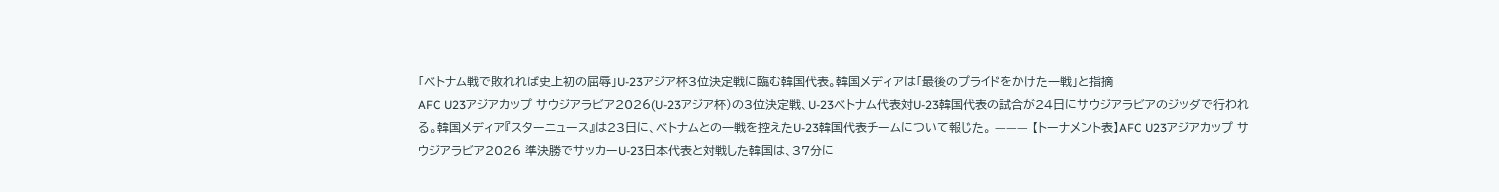「ベトナム戦で敗れれば史上初の屈辱」U-23アジア杯3位決定戦に臨む韓国代表。韓国メディアは「最後のプライドをかけた一戦」と指摘
AFC U23アジアカップ サウジアラビア2026(U-23アジア杯)の3位決定戦、U-23ベトナム代表対U-23韓国代表の試合が24日にサウジアラビアのジッダで行われる。韓国メディア『スターニュース』は23日に、ベトナムとの一戦を控えたU-23韓国代表チームについて報じた。 ——— 【トーナメント表】AFC U23アジアカップ サウジアラビア2026 準決勝でサッカーU-23日本代表と対戦した韓国は、37分に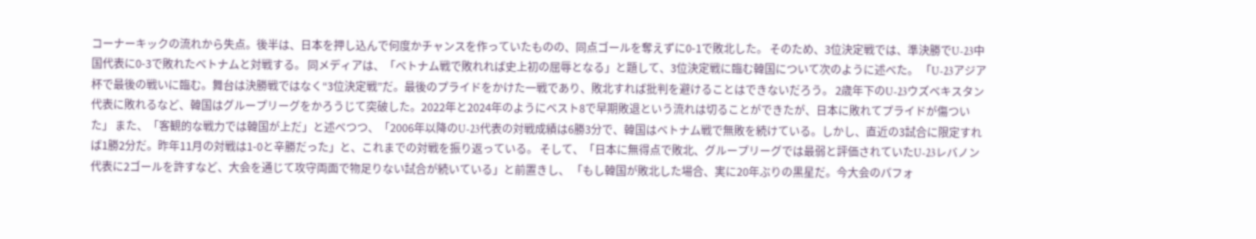コーナーキックの流れから失点。後半は、日本を押し込んで何度かチャンスを作っていたものの、同点ゴールを奪えずに0-1で敗北した。 そのため、3位決定戦では、準決勝でU-23中国代表に0-3で敗れたベトナムと対戦する。 同メディアは、「ベトナム戦で敗れれば史上初の屈辱となる」と題して、3位決定戦に臨む韓国について次のように述べた。 「U-23アジア杯で最後の戦いに臨む。舞台は決勝戦ではなく“3位決定戦”だ。最後のプライドをかけた一戦であり、敗北すれば批判を避けることはできないだろう。 2歳年下のU-23ウズベキスタン代表に敗れるなど、韓国はグループリーグをかろうじて突破した。2022年と2024年のようにベスト8で早期敗退という流れは切ることができたが、日本に敗れてプライドが傷ついた」 また、「客観的な戦力では韓国が上だ」と述べつつ、「2006年以降のU-23代表の対戦成績は6勝3分で、韓国はベトナム戦で無敗を続けている。しかし、直近の3試合に限定すれば1勝2分だ。昨年11月の対戦は1-0と辛勝だった」と、これまでの対戦を振り返っている。 そして、「日本に無得点で敗北、グループリーグでは最弱と評価されていたU-23レバノン代表に2ゴールを許すなど、大会を通じて攻守両面で物足りない試合が続いている」と前置きし、 「もし韓国が敗北した場合、実に20年ぶりの黒星だ。今大会のパフォ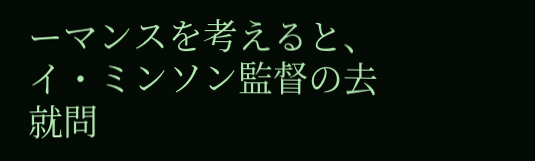ーマンスを考えると、イ・ミンソン監督の去就問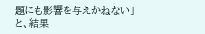題にも影響を与えかねない」と、結果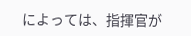によっては、指揮官が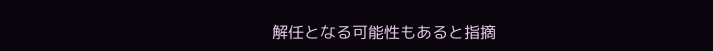解任となる可能性もあると指摘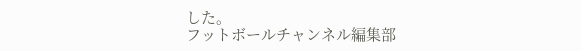した。
フットボールチャンネル編集部